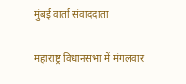मुंबई वार्ता संवाददाता

महाराष्ट्र विधानसभा में मंगलवार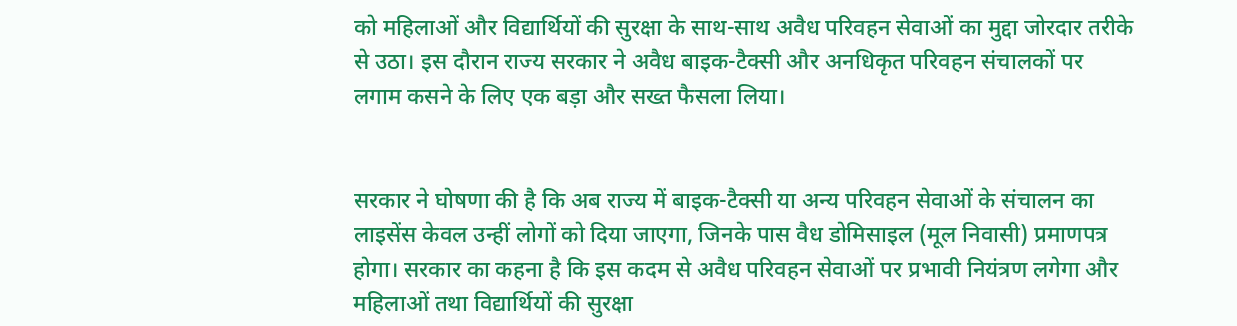को महिलाओं और विद्यार्थियों की सुरक्षा के साथ-साथ अवैध परिवहन सेवाओं का मुद्दा जोरदार तरीके से उठा। इस दौरान राज्य सरकार ने अवैध बाइक-टैक्सी और अनधिकृत परिवहन संचालकों पर लगाम कसने के लिए एक बड़ा और सख्त फैसला लिया।


सरकार ने घोषणा की है कि अब राज्य में बाइक-टैक्सी या अन्य परिवहन सेवाओं के संचालन का लाइसेंस केवल उन्हीं लोगों को दिया जाएगा, जिनके पास वैध डोमिसाइल (मूल निवासी) प्रमाणपत्र होगा। सरकार का कहना है कि इस कदम से अवैध परिवहन सेवाओं पर प्रभावी नियंत्रण लगेगा और महिलाओं तथा विद्यार्थियों की सुरक्षा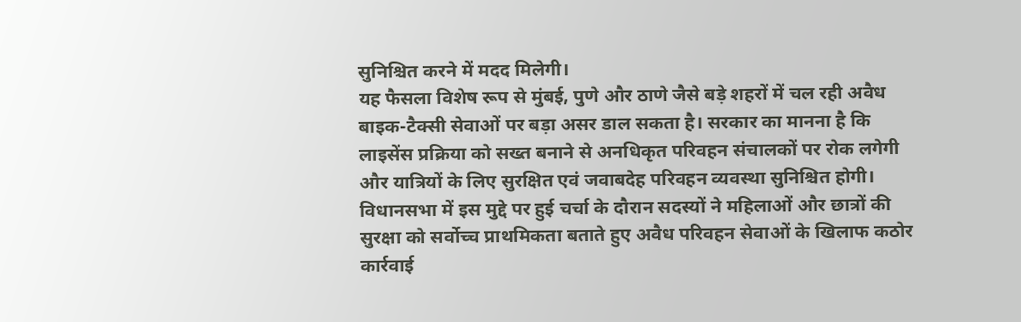सुनिश्चित करने में मदद मिलेगी।
यह फैसला विशेष रूप से मुंबई, पुणे और ठाणे जैसे बड़े शहरों में चल रही अवैध बाइक-टैक्सी सेवाओं पर बड़ा असर डाल सकता है। सरकार का मानना है कि लाइसेंस प्रक्रिया को सख्त बनाने से अनधिकृत परिवहन संचालकों पर रोक लगेगी और यात्रियों के लिए सुरक्षित एवं जवाबदेह परिवहन व्यवस्था सुनिश्चित होगी।
विधानसभा में इस मुद्दे पर हुई चर्चा के दौरान सदस्यों ने महिलाओं और छात्रों की सुरक्षा को सर्वोच्च प्राथमिकता बताते हुए अवैध परिवहन सेवाओं के खिलाफ कठोर कार्रवाई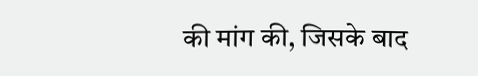की मांग की, जिसके बाद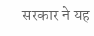सरकार ने यह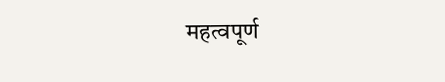महत्वपूर्ण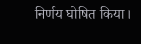निर्णय घोषित किया।